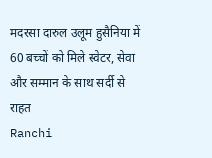मदरसा दारुल उलूम हुसैनिया में 60 बच्चों को मिले स्वेटर, सेवा और सम्मान के साथ सर्दी से राहत
Ranchi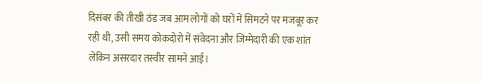दिसंबर की तीखी ठंड जब आम लोगों को घरों में सिमटने पर मजबूर कर रही थी, उसी समय कोकदोरो में संवेदना और जिम्मेदारी की एक शांत लेकिन असरदार तस्वीर सामने आई।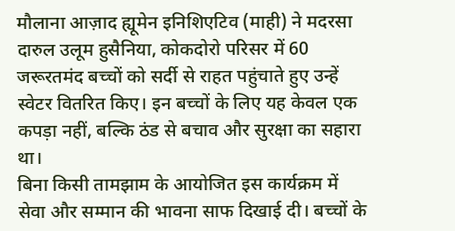मौलाना आज़ाद ह्यूमेन इनिशिएटिव (माही) ने मदरसा दारुल उलूम हुसैनिया, कोकदोरो परिसर में 60 जरूरतमंद बच्चों को सर्दी से राहत पहुंचाते हुए उन्हें स्वेटर वितरित किए। इन बच्चों के लिए यह केवल एक कपड़ा नहीं, बल्कि ठंड से बचाव और सुरक्षा का सहारा था।
बिना किसी तामझाम के आयोजित इस कार्यक्रम में सेवा और सम्मान की भावना साफ दिखाई दी। बच्चों के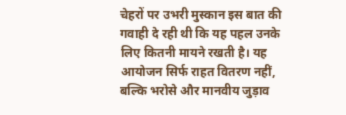चेहरों पर उभरी मुस्कान इस बात की गवाही दे रही थी कि यह पहल उनके लिए कितनी मायने रखती है। यह आयोजन सिर्फ राहत वितरण नहीं, बल्कि भरोसे और मानवीय जुड़ाव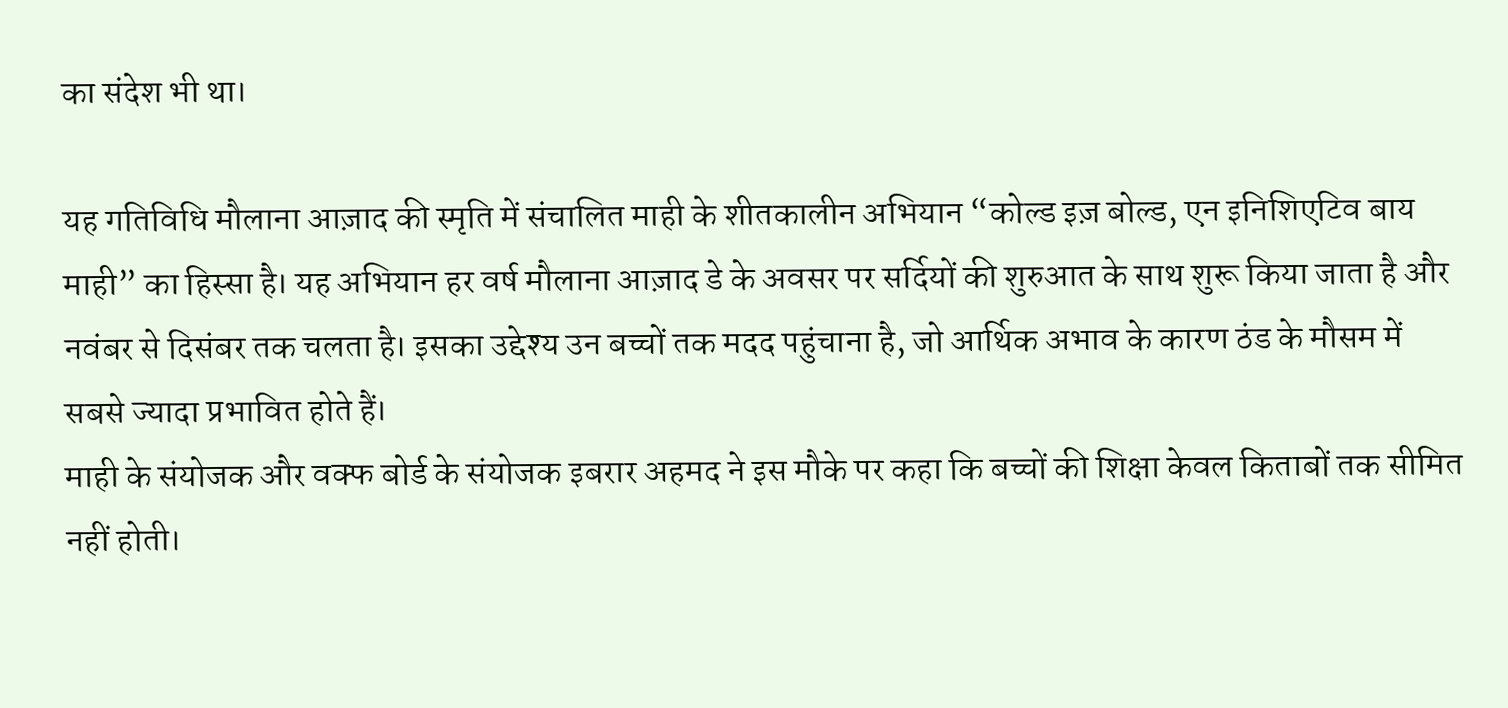का संदेश भी था।

यह गतिविधि मौलाना आज़ाद की स्मृति में संचालित माही के शीतकालीन अभियान “कोल्ड इज़ बोल्ड, एन इनिशिएटिव बाय माही” का हिस्सा है। यह अभियान हर वर्ष मौलाना आज़ाद डे के अवसर पर सर्दियों की शुरुआत के साथ शुरू किया जाता है और नवंबर से दिसंबर तक चलता है। इसका उद्देश्य उन बच्चों तक मदद पहुंचाना है, जो आर्थिक अभाव के कारण ठंड के मौसम में सबसे ज्यादा प्रभावित होते हैं।
माही के संयोजक और वक्फ बोर्ड के संयोजक इबरार अहमद ने इस मौके पर कहा कि बच्चों की शिक्षा केवल किताबों तक सीमित नहीं होती।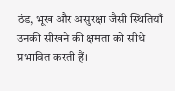ठंड, भूख और असुरक्षा जैसी स्थितियाँ उनकी सीखने की क्षमता को सीधे प्रभावित करती हैं।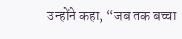उन्होंने कहा, “जब तक बच्चा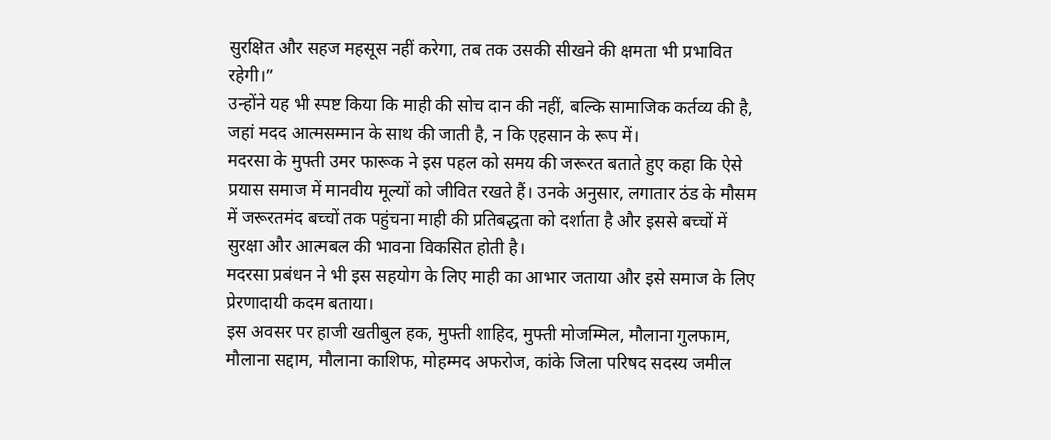सुरक्षित और सहज महसूस नहीं करेगा, तब तक उसकी सीखने की क्षमता भी प्रभावित रहेगी।”
उन्होंने यह भी स्पष्ट किया कि माही की सोच दान की नहीं, बल्कि सामाजिक कर्तव्य की है, जहां मदद आत्मसम्मान के साथ की जाती है, न कि एहसान के रूप में।
मदरसा के मुफ्ती उमर फारूक ने इस पहल को समय की जरूरत बताते हुए कहा कि ऐसे प्रयास समाज में मानवीय मूल्यों को जीवित रखते हैं। उनके अनुसार, लगातार ठंड के मौसम में जरूरतमंद बच्चों तक पहुंचना माही की प्रतिबद्धता को दर्शाता है और इससे बच्चों में सुरक्षा और आत्मबल की भावना विकसित होती है।
मदरसा प्रबंधन ने भी इस सहयोग के लिए माही का आभार जताया और इसे समाज के लिए प्रेरणादायी कदम बताया।
इस अवसर पर हाजी खतीबुल हक, मुफ्ती शाहिद, मुफ्ती मोजम्मिल, मौलाना गुलफाम, मौलाना सद्दाम, मौलाना काशिफ, मोहम्मद अफरोज, कांके जिला परिषद सदस्य जमील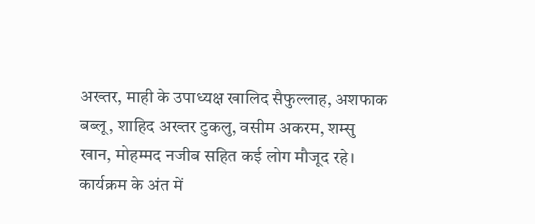अख्तर, माही के उपाध्यक्ष खालिद सैफुल्लाह, अशफाक बब्लू, शाहिद अख्तर टुकलु, वसीम अकरम, शम्सु खान, मोहम्मद नजीब सहित कई लोग मौजूद रहे।
कार्यक्रम के अंत में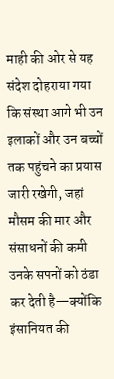माही की ओर से यह संदेश दोहराया गया कि संस्था आगे भी उन इलाकों और उन बच्चों तक पहुंचने का प्रयास जारी रखेगी, जहां मौसम की मार और संसाधनों की कमी उनके सपनों को ठंडा कर देती है—क्योंकि इंसानियत की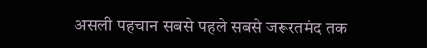असली पहचान सबसे पहले सबसे जरूरतमंद तक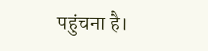पहुंचना है।